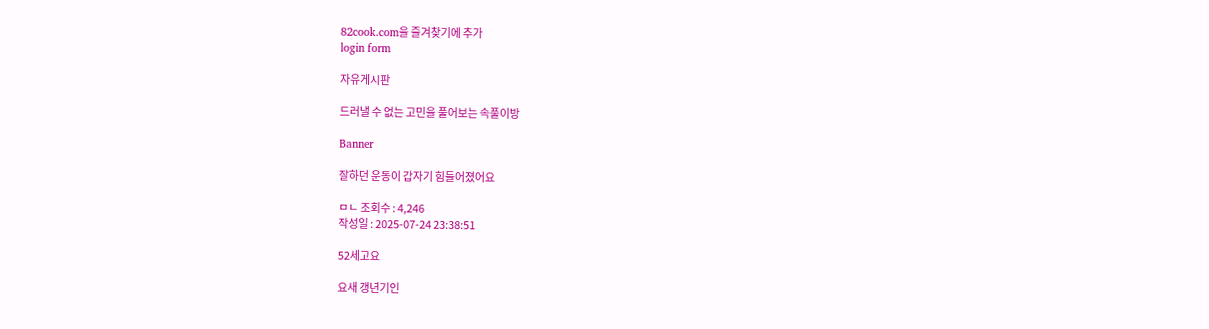82cook.com을 즐겨찾기에 추가
login form

자유게시판

드러낼 수 없는 고민을 풀어보는 속풀이방

Banner

잘하던 운동이 갑자기 힘들어졌어요

ㅁㄴ 조회수 : 4,246
작성일 : 2025-07-24 23:38:51

52세고요

요새 갱년기인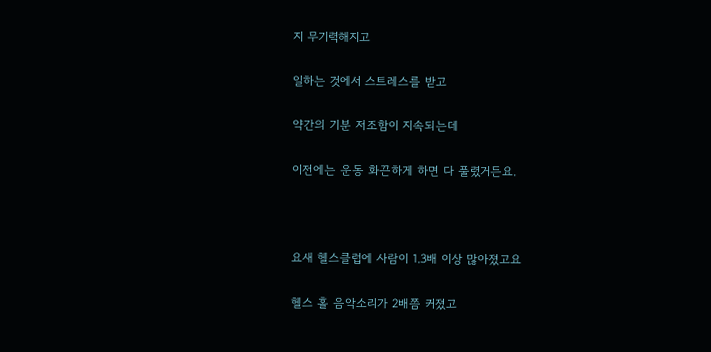지 무기력해지고

일하는 것에서 스트레스를 받고

약간의 기분 저조함이 지속되는데

이전에는 운동 화끈하게 하면 다 풀렸거든요.



요새 헬스클럽에 사람이 1.3배 이상 많아졌고요

헬스 홀 음악소리가 2배쯤 커졌고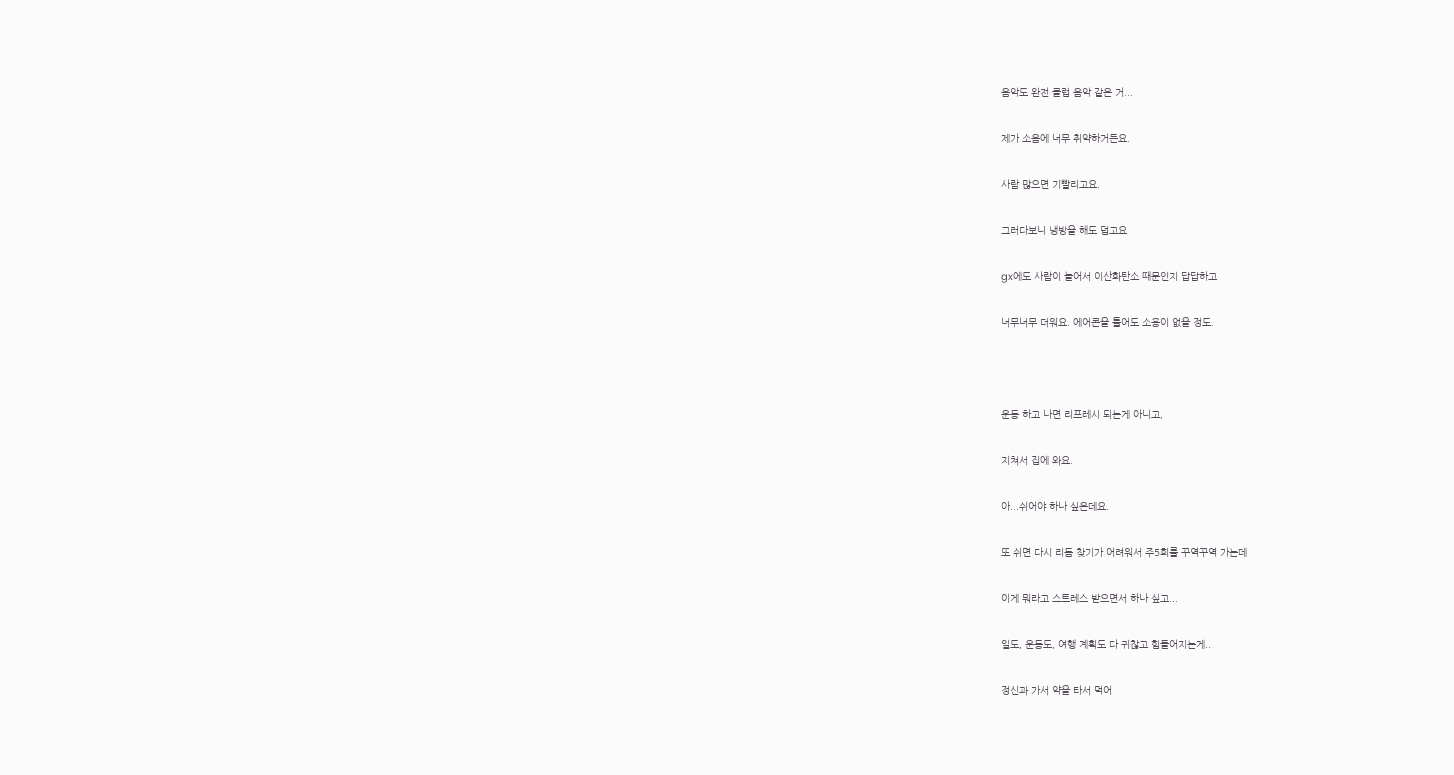음악도 완전 클럽 음악 같은 거...

제가 소음에 너무 취약하거든요.

사람 많으면 기빨리고요.

그러다보니 냉방을 해도 덥고요

gx에도 사람이 늘어서 이산화탄소 때문인지 답답하고

너무너무 더워요. 에어콘을 틀어도 소용이 없을 정도.



운동 하고 나면 리프레시 되는게 아니고,

지쳐서 집에 와요.

아...쉬어야 하나 싶은데요.

또 쉬면 다시 리듬 찾기가 어려워서 주5회를 꾸역꾸역 가는데

이게 뭐라고 스트레스 받으면서 하나 싶고...

일도, 운동도, 여행 계획도 다 귀찮고 힘들어지는게..

정신과 가서 약을 타서 먹어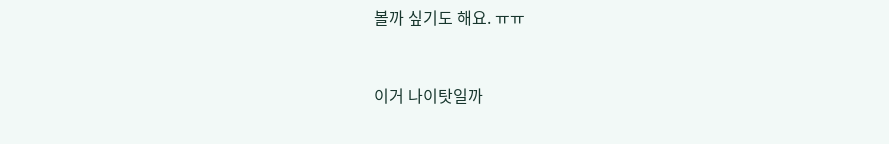볼까 싶기도 해요. ㅠㅠ



이거 나이탓일까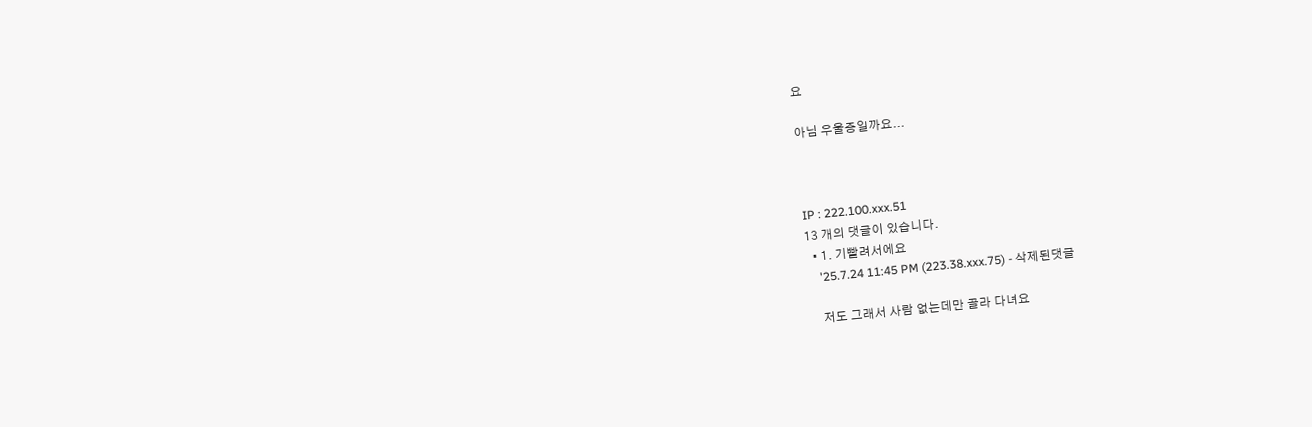요

아님 우울증일까요...



IP : 222.100.xxx.51
13 개의 댓글이 있습니다.
  • 1. 기빨려서에요
    '25.7.24 11:45 PM (223.38.xxx.75) - 삭제된댓글

    저도 그래서 사람 없는데만 골라 다녀요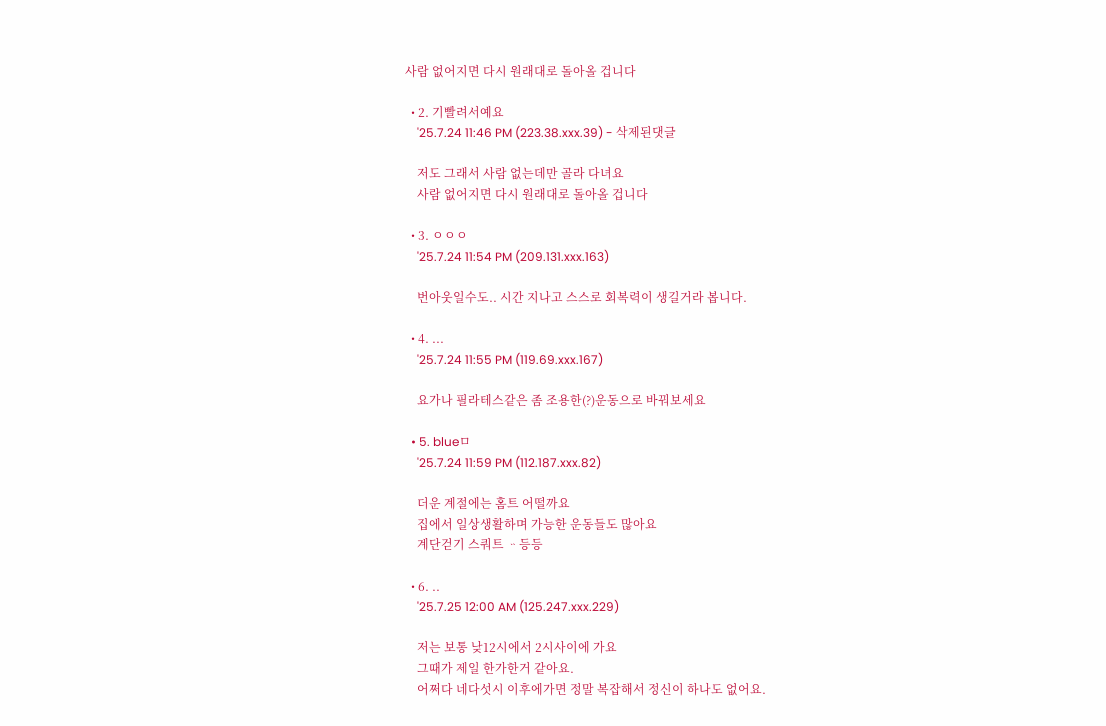사람 없어지면 다시 원래대로 돌아올 겁니다

  • 2. 기빨려서예요
    '25.7.24 11:46 PM (223.38.xxx.39) - 삭제된댓글

    저도 그래서 사람 없는데만 골라 다녀요
    사람 없어지면 다시 원래대로 돌아올 겁니다

  • 3. ㅇㅇㅇ
    '25.7.24 11:54 PM (209.131.xxx.163)

    번아웃일수도.. 시간 지나고 스스로 회복력이 생길거라 봅니다.

  • 4. ...
    '25.7.24 11:55 PM (119.69.xxx.167)

    요가나 필라테스같은 좀 조용한(?)운동으로 바꿔보세요

  • 5. blueㅁ
    '25.7.24 11:59 PM (112.187.xxx.82)

    더운 계절에는 홈트 어떨까요
    집에서 일상생활하며 가능한 운동들도 많아요
    계단걷기 스쿼트 ᆢ등등

  • 6. ..
    '25.7.25 12:00 AM (125.247.xxx.229)

    저는 보통 낮12시에서 2시사이에 가요
    그때가 제일 한가한거 같아요.
    어쩌다 네다섯시 이후에가면 정말 복잡해서 정신이 하나도 없어요.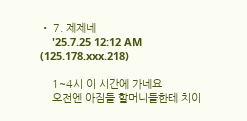• 7. 제제네
    '25.7.25 12:12 AM (125.178.xxx.218)

    1~4시 이 시간에 가네요
    오전엔 아짐들 할머니들한테 치이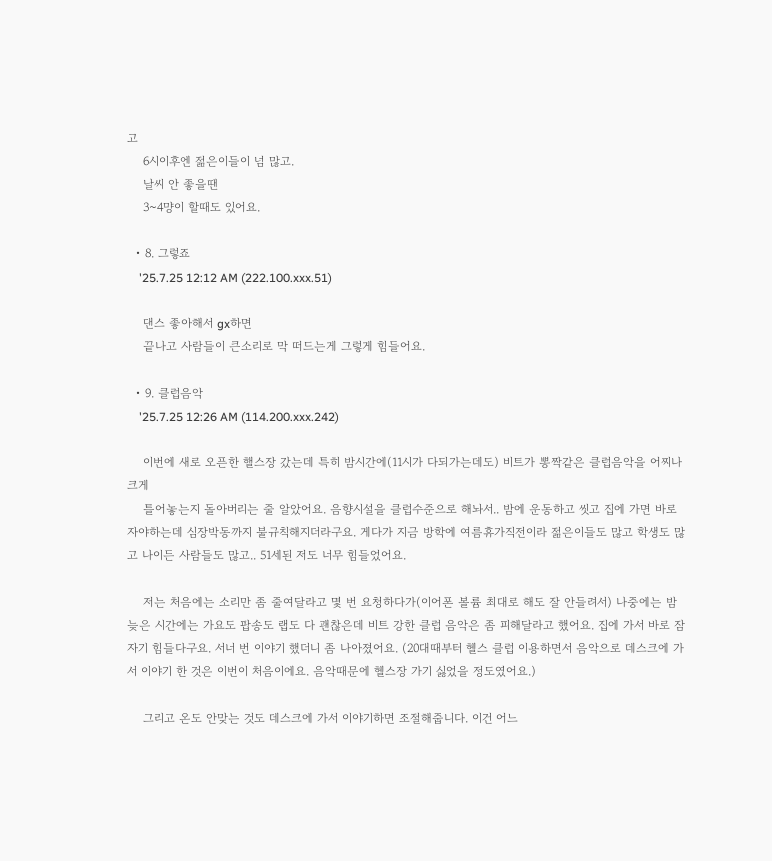고
    6시이후엔 젊은이들이 넘 많고.
    날씨 안 좋을땐
    3~4먕이 할때도 있어요.

  • 8. 그렇죠
    '25.7.25 12:12 AM (222.100.xxx.51)

    댄스 좋아해서 gx하면
    끝나고 사람들이 큰소리로 막 떠드는게 그렇게 힘들어요.

  • 9. 클럽음악
    '25.7.25 12:26 AM (114.200.xxx.242)

    이번에 새로 오픈한 핼스장 갔는데 특히 밤시간에(11시가 다되가는데도) 비트가 뽕짝같은 클럽음악을 어찌나 크게
    틀어놓는지 돌아버리는 줄 알았어요. 음향시설을 클럽수준으로 해놔서.. 밤에 운동하고 씻고 집에 가면 바로 자야하는데 심장박동까지 불규칙해지더라구요. 게다가 지금 방학에 여름휴가직전이라 젊은이들도 많고 학생도 많고 나이든 사람들도 많고.. 51세된 저도 너무 힘들었어요.

    저는 처음에는 소리만 좀 줄여달라고 몇 번 요청하다가(이어폰 볼륨 최대로 해도 잘 안들려서) 나중에는 밤 늦은 시간에는 가요도 팝송도 랩도 다 괜찮은데 비트 강한 클럽 음악은 좀 피해달라고 했어요. 집에 가서 바로 잠자기 힘들다구요. 서너 번 이야기 했더니 좀 나아졌어요. (20대때부터 헬스 클럽 이용하면서 음악으로 데스크에 가서 이야기 한 것은 이번이 처음이에요. 음악때문에 헬스장 가기 싫었을 정도였어요.)

    그리고 온도 안맞는 것도 데스크에 가서 이야기하면 조절해줍니다. 이건 어느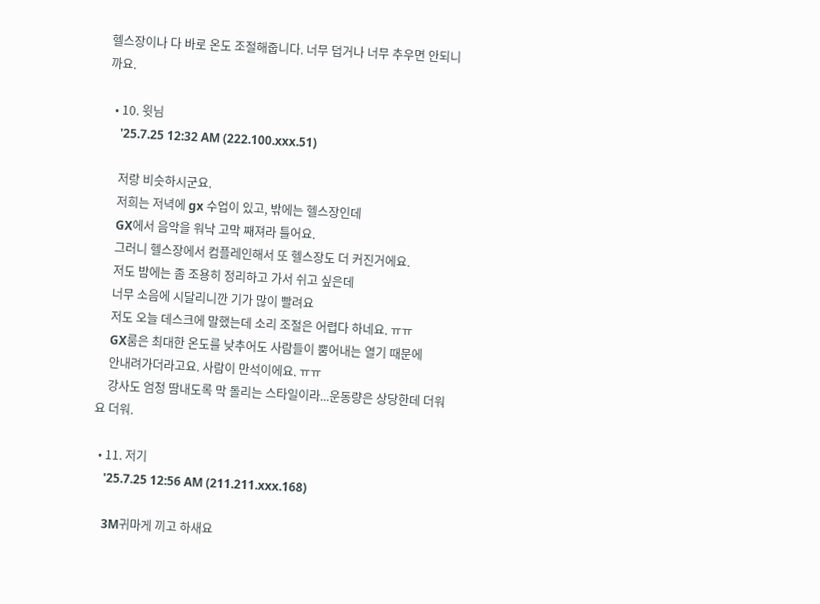헬스장이나 다 바로 온도 조절해줍니다. 너무 덥거나 너무 추우면 안되니까요.

  • 10. 윗님
    '25.7.25 12:32 AM (222.100.xxx.51)

    저랑 비슷하시군요.
    저희는 저녁에 gx 수업이 있고, 밖에는 헬스장인데
    GX에서 음악을 워낙 고막 째져라 틀어요.
    그러니 헬스장에서 컴플레인해서 또 헬스장도 더 커진거에요.
    저도 밤에는 좀 조용히 정리하고 가서 쉬고 싶은데
    너무 소음에 시달리니깐 기가 많이 빨려요
    저도 오늘 데스크에 말했는데 소리 조절은 어렵다 하네요. ㅠㅠ
    GX룸은 최대한 온도를 낮추어도 사람들이 뿜어내는 열기 때문에
    안내려가더라고요. 사람이 만석이에요. ㅠㅠ
    강사도 엄청 땀내도록 막 돌리는 스타일이라...운동량은 상당한데 더워요 더워.

  • 11. 저기
    '25.7.25 12:56 AM (211.211.xxx.168)

    3M귀마게 끼고 하새요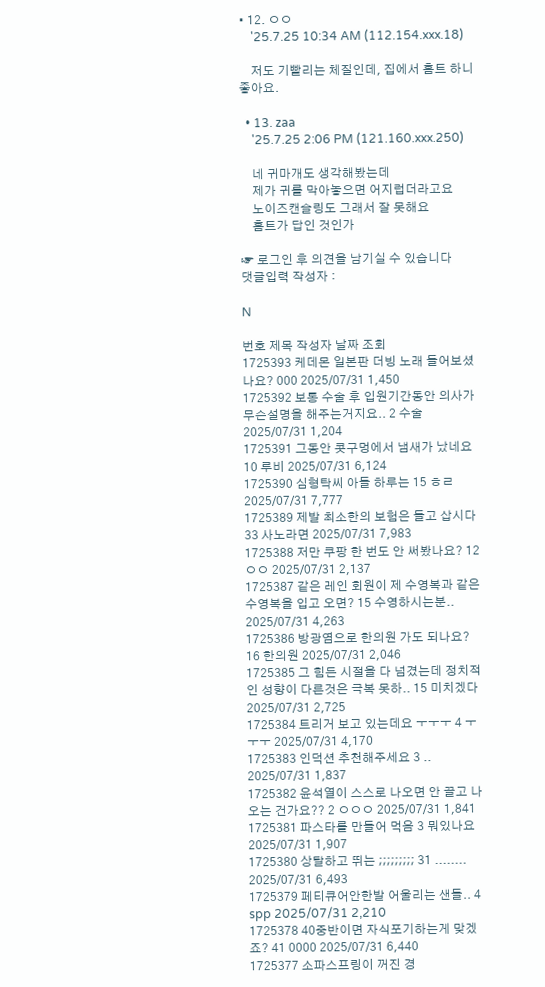• 12. ㅇㅇ
    '25.7.25 10:34 AM (112.154.xxx.18)

    저도 기빨리는 체질인데, 집에서 홈트 하니 좋아요.

  • 13. zaa
    '25.7.25 2:06 PM (121.160.xxx.250)

    네 귀마개도 생각해봤는데
    제가 귀를 막아놓으면 어지럽더라고요
    노이즈캔슬링도 그래서 잘 못해요
    홈트가 답인 것인가

☞ 로그인 후 의견을 남기실 수 있습니다
댓글입력 작성자 :

N

번호 제목 작성자 날짜 조회
1725393 케데몬 일본판 더빙 노래 들어보셨나요? 000 2025/07/31 1,450
1725392 보통 수술 후 입원기간동안 의사가 무슨설명을 해주는거지요.. 2 수술 2025/07/31 1,204
1725391 그동안 콧구멍에서 냄새가 났네요 10 루비 2025/07/31 6,124
1725390 심형탁씨 아들 하루는 15 ㅎㄹ 2025/07/31 7,777
1725389 제발 최소한의 보험은 들고 삽시다 33 사노라면 2025/07/31 7,983
1725388 저만 쿠팡 한 번도 안 써봤나요? 12 ㅇㅇ 2025/07/31 2,137
1725387 같은 레인 회원이 제 수영복과 같은 수영복을 입고 오면? 15 수영하시는분.. 2025/07/31 4,263
1725386 방광염으로 한의원 가도 되나요? 16 한의원 2025/07/31 2,046
1725385 그 힘든 시절을 다 넘겼는데 정치적인 성향이 다른것은 극복 못하.. 15 미치겠다 2025/07/31 2,725
1725384 트리거 보고 있는데요 ㅜㅜㅜ 4 ㅜㅜㅜ 2025/07/31 4,170
1725383 인덕션 추천해주세요 3 .. 2025/07/31 1,837
1725382 윤석열이 스스로 나오면 안 끌고 나오는 건가요?? 2 ㅇㅇㅇ 2025/07/31 1,841
1725381 파스타를 만들어 먹음 3 뭐있나요 2025/07/31 1,907
1725380 상탈하고 뛰는 ;;;;;;;;; 31 ........ 2025/07/31 6,493
1725379 페티큐어안한발 어울리는 샌들.. 4 spp 2025/07/31 2,210
1725378 40중반이면 자식포기하는게 맞겠죠? 41 0000 2025/07/31 6,440
1725377 소파스프링이 꺼진 경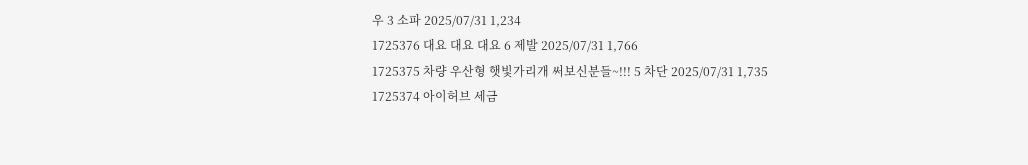우 3 소파 2025/07/31 1,234
1725376 대요 대요 대요 6 제발 2025/07/31 1,766
1725375 차량 우산형 햇빛가리개 써보신분들~!!! 5 차단 2025/07/31 1,735
1725374 아이허브 세금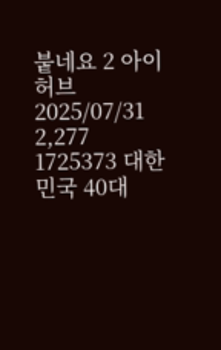붙네요 2 아이허브 2025/07/31 2,277
1725373 대한민국 40대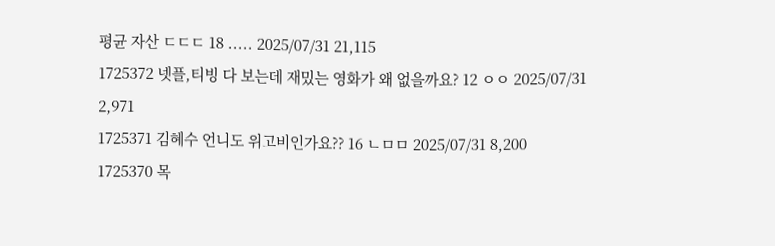평균 자산 ㄷㄷㄷ 18 ..... 2025/07/31 21,115
1725372 넷플,티빙 다 보는데 재밌는 영화가 왜 없을까요? 12 ㅇㅇ 2025/07/31 2,971
1725371 김혜수 언니도 위고비인가요?? 16 ㄴㅁㅁ 2025/07/31 8,200
1725370 목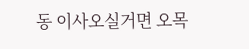동 이사오실거면 오목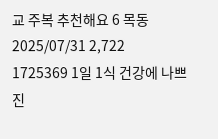교 주복 추천해요 6 목동 2025/07/31 2,722
1725369 1일 1식 건강에 나쁘진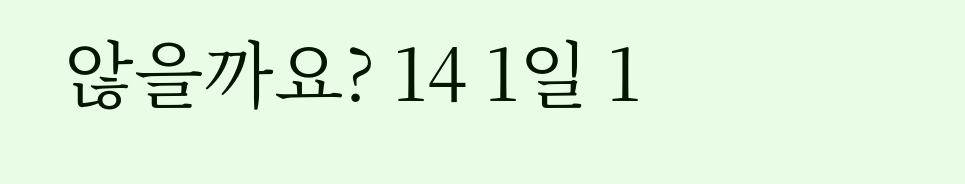않을까요? 14 1일 1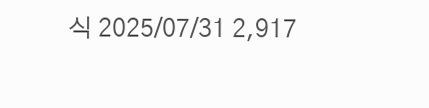식 2025/07/31 2,917